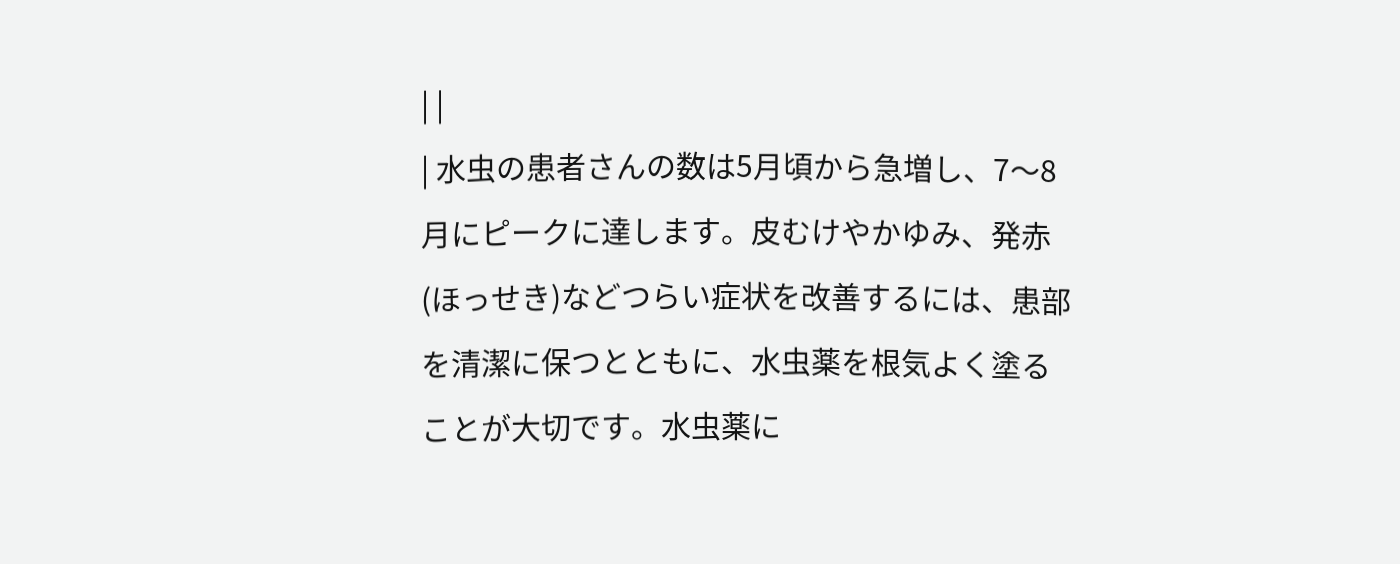| |
| 水虫の患者さんの数は5月頃から急増し、7〜8月にピークに達します。皮むけやかゆみ、発赤(ほっせき)などつらい症状を改善するには、患部を清潔に保つとともに、水虫薬を根気よく塗ることが大切です。水虫薬に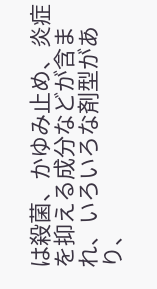は殺菌、かゆみ止め、炎症を抑える成分などが含まれ、いろいろな剤型があり、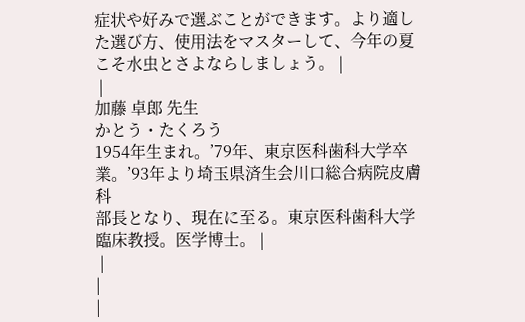症状や好みで選ぶことができます。より適した選び方、使用法をマスターして、今年の夏こそ水虫とさよならしましょう。 |
 |
加藤 卓郎 先生
かとう・たくろう
1954年生まれ。’79年、東京医科歯科大学卒業。’93年より埼玉県済生会川口総合病院皮膚科
部長となり、現在に至る。東京医科歯科大学臨床教授。医学博士。 |
 |
|
|